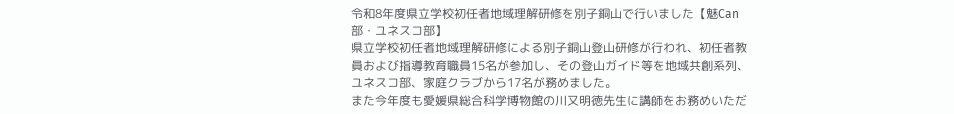令和8年度県立学校初任者地域理解研修を別子銅山で行いました【魅Can部・ユネスコ部】
県立学校初任者地域理解研修による別子銅山登山研修が行われ、初任者教員および指導教育職員15名が参加し、その登山ガイド等を地域共創系列、ユネスコ部、家庭クラブから17名が務めました。
また今年度も愛媛県総合科学博物館の川又明徳先生に講師をお務めいただ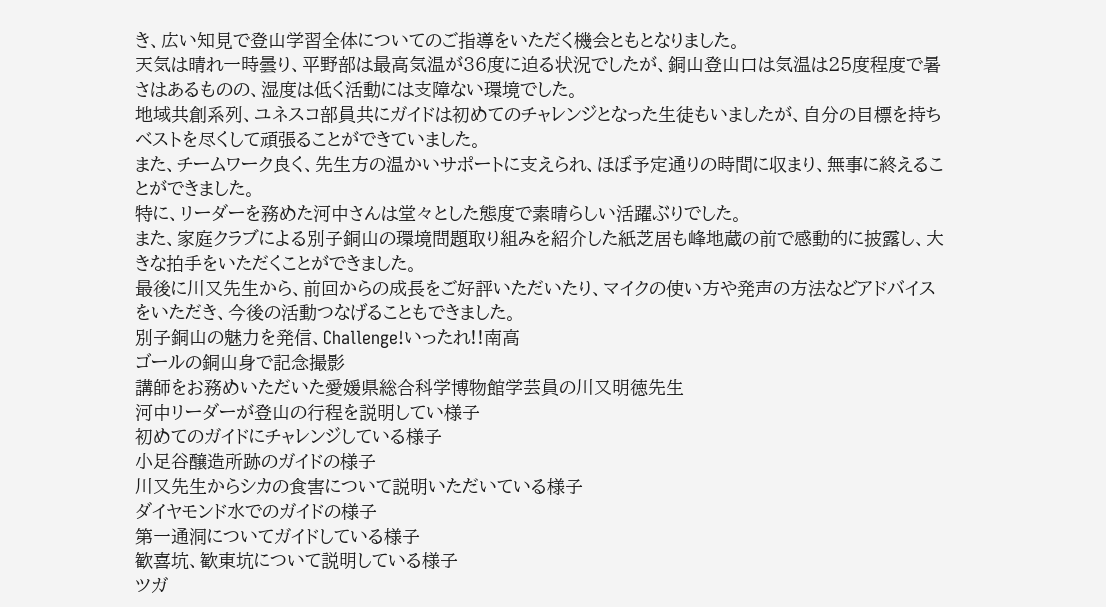き、広い知見で登山学習全体についてのご指導をいただく機会ともとなりました。
天気は晴れ一時曇り、平野部は最高気温が36度に迫る状況でしたが、銅山登山口は気温は25度程度で暑さはあるものの、湿度は低く活動には支障ない環境でした。
地域共創系列、ユネスコ部員共にガイドは初めてのチャレンジとなった生徒もいましたが、自分の目標を持ちベストを尽くして頑張ることができていました。
また、チームワーク良く、先生方の温かいサポートに支えられ、ほぼ予定通りの時間に収まり、無事に終えることができました。
特に、リーダーを務めた河中さんは堂々とした態度で素晴らしい活躍ぶりでした。
また、家庭クラブによる別子銅山の環境問題取り組みを紹介した紙芝居も峰地蔵の前で感動的に披露し、大きな拍手をいただくことができました。
最後に川又先生から、前回からの成長をご好評いただいたり、マイクの使い方や発声の方法などアドバイスをいただき、今後の活動つなげることもできました。
別子銅山の魅力を発信、Challenge!いったれ!!南高
ゴールの銅山身で記念撮影
講師をお務めいただいた愛媛県総合科学博物館学芸員の川又明徳先生
河中リーダーが登山の行程を説明してい様子
初めてのガイドにチャレンジしている様子
小足谷醸造所跡のガイドの様子
川又先生からシカの食害について説明いただいている様子
ダイヤモンド水でのガイドの様子
第一通洞についてガイドしている様子
歓喜坑、歓東坑について説明している様子
ツガ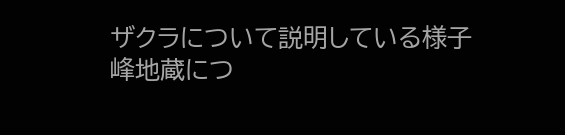ザクラについて説明している様子
峰地蔵につ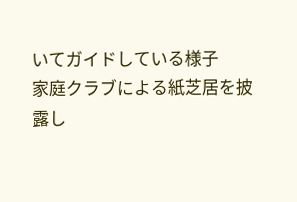いてガイドしている様子
家庭クラブによる紙芝居を披露し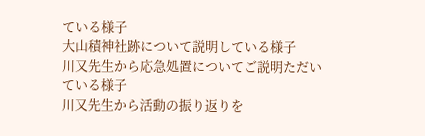ている様子
大山積神社跡について説明している様子
川又先生から応急処置についてご説明ただいている様子
川又先生から活動の振り返りを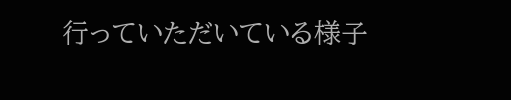行っていただいている様子